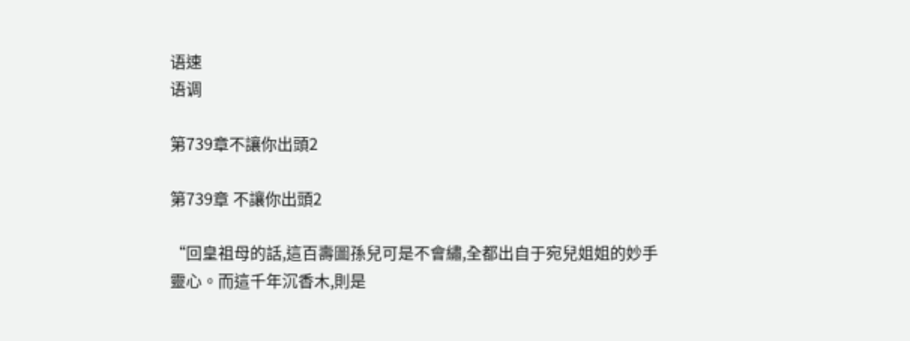语速
语调

第739章不讓你出頭2

第739章 不讓你出頭2

“回皇祖母的話,這百壽圖孫兒可是不會繡,全都出自于宛兒姐姐的妙手靈心。而這千年沉香木,則是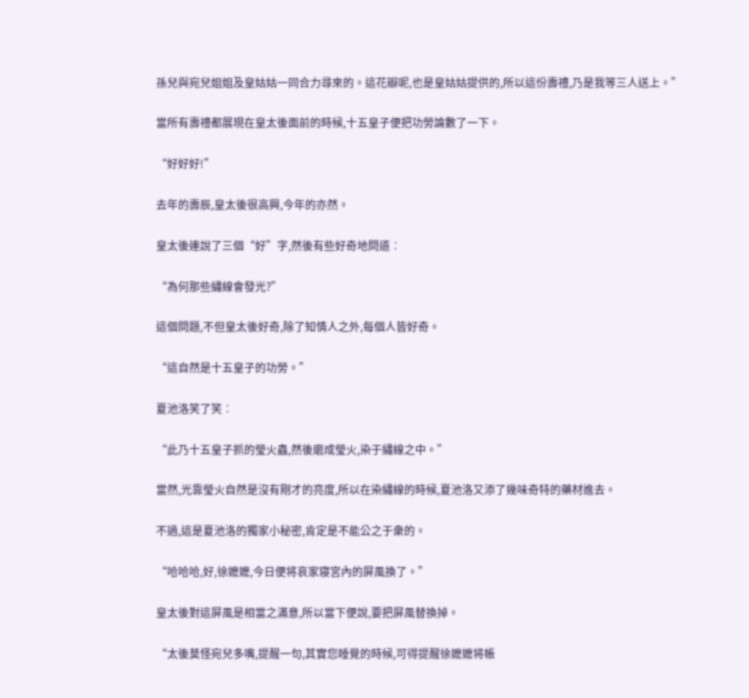孫兒與宛兒姐姐及皇姑姑一同合力尋來的。這花瓣呢,也是皇姑姑提供的,所以這份壽禮,乃是我等三人送上。”

當所有壽禮都展現在皇太後面前的時候,十五皇子便把功勞論數了一下。

“好好好!”

去年的壽辰,皇太後很高興,今年的亦然。

皇太後連說了三個“好”字,然後有些好奇地問道︰

“為何那些繡線會發光?”

這個問題,不但皇太後好奇,除了知情人之外,每個人皆好奇。

“這自然是十五皇子的功勞。”

夏池洛笑了笑︰

“此乃十五皇子抓的瑩火蟲,然後磨成瑩火,染于繡線之中。”

當然,光靠瑩火自然是沒有剛才的亮度,所以在染繡線的時候,夏池洛又添了幾味奇特的藥材進去。

不過,這是夏池洛的獨家小秘密,肯定是不能公之于衆的。

“哈哈哈,好,徐嬷嬷,今日便将哀家寝宮內的屏風換了。”

皇太後對這屏風是相當之滿意,所以當下便說,要把屏風替換掉。

“太後莫怪宛兒多嘴,提醒一句,其實您睡覺的時候,可得提醒徐嬷嬷将帳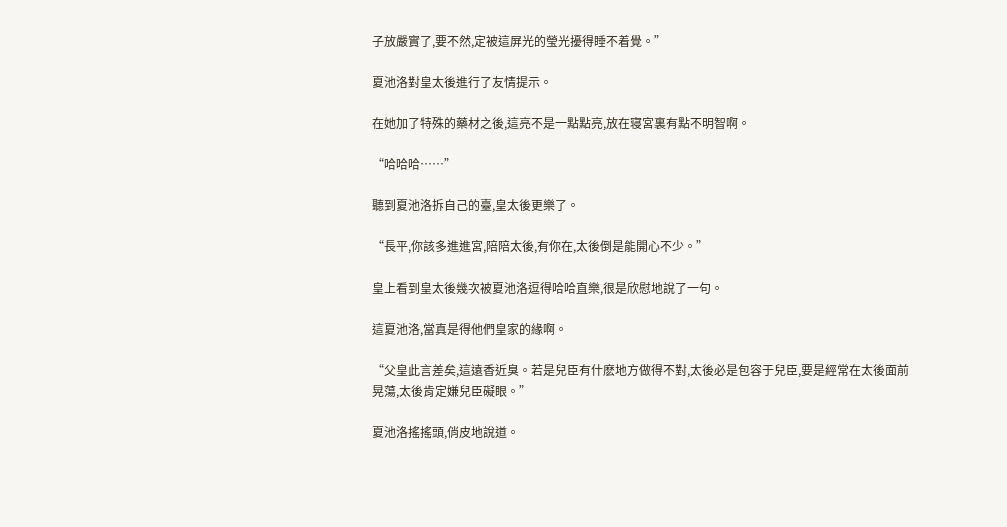子放嚴實了,要不然,定被這屏光的瑩光擾得睡不着覺。”

夏池洛對皇太後進行了友情提示。

在她加了特殊的藥材之後,這亮不是一點點亮,放在寝宮裏有點不明智啊。

“哈哈哈……”

聽到夏池洛拆自己的臺,皇太後更樂了。

“長平,你該多進進宮,陪陪太後,有你在,太後倒是能開心不少。”

皇上看到皇太後幾次被夏池洛逗得哈哈直樂,很是欣慰地說了一句。

這夏池洛,當真是得他們皇家的緣啊。

“父皇此言差矣,這遠香近臭。若是兒臣有什麽地方做得不對,太後必是包容于兒臣,要是經常在太後面前晃蕩,太後肯定嫌兒臣礙眼。”

夏池洛搖搖頭,俏皮地說道。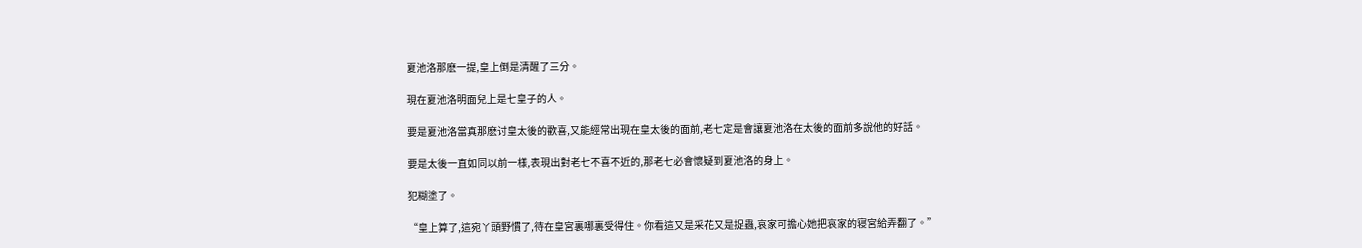夏池洛那麽一提,皇上倒是清醒了三分。

現在夏池洛明面兒上是七皇子的人。

要是夏池洛當真那麽讨皇太後的歡喜,又能經常出現在皇太後的面前,老七定是會讓夏池洛在太後的面前多說他的好話。

要是太後一直如同以前一樣,表現出對老七不喜不近的,那老七必會懷疑到夏池洛的身上。

犯糊塗了。

“皇上算了,這宛丫頭野慣了,待在皇宮裏哪裏受得住。你看這又是采花又是捉蟲,哀家可擔心她把哀家的寝宮給弄翻了。”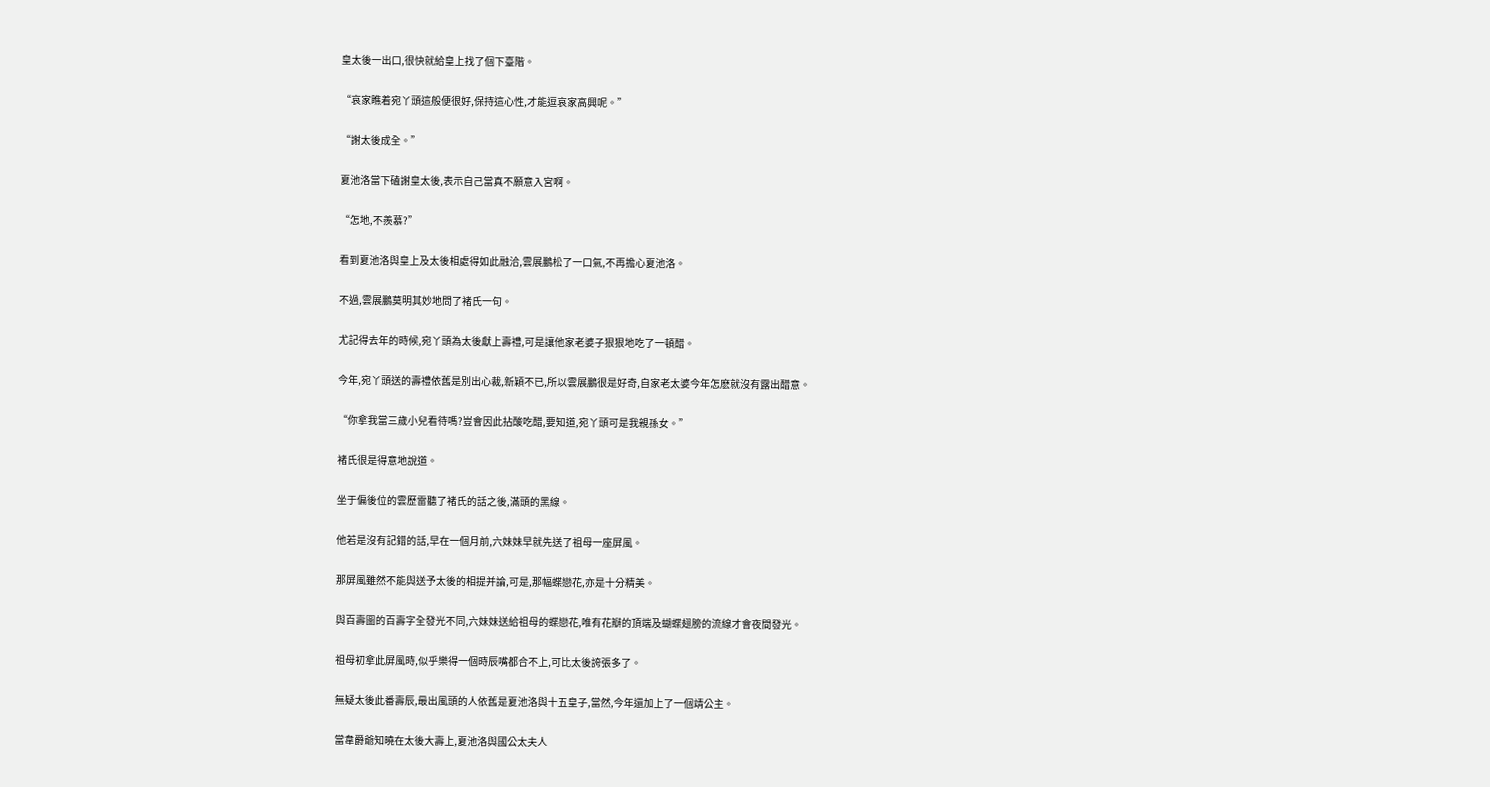皇太後一出口,很快就給皇上找了個下臺階。

“哀家瞧着宛丫頭這般便很好,保持這心性,才能逗哀家高興呢。”

“謝太後成全。”

夏池洛當下磕謝皇太後,表示自己當真不願意入宮啊。

“怎地,不羨慕?”

看到夏池洛與皇上及太後相處得如此融洽,雲展鵬松了一口氣,不再擔心夏池洛。

不過,雲展鵬莫明其妙地問了褚氏一句。

尤記得去年的時候,宛丫頭為太後獻上壽禮,可是讓他家老婆子狠狠地吃了一頓醋。

今年,宛丫頭送的壽禮依舊是別出心裁,新穎不已,所以雲展鵬很是好奇,自家老太婆今年怎麽就沒有露出醋意。

“你拿我當三歲小兒看待嗎?豈會因此拈酸吃醋,要知道,宛丫頭可是我親孫女。”

褚氏很是得意地說道。

坐于偏後位的雲歷雷聽了褚氏的話之後,滿頭的黑線。

他若是沒有記錯的話,早在一個月前,六妹妹早就先送了祖母一座屏風。

那屏風雖然不能與送予太後的相提并論,可是,那幅蝶戀花,亦是十分精美。

與百壽圖的百壽字全發光不同,六妹妹送給祖母的蝶戀花,唯有花瓣的頂端及蝴蝶翅膀的流線才會夜間發光。

祖母初拿此屏風時,似乎樂得一個時辰嘴都合不上,可比太後誇張多了。

無疑太後此番壽辰,最出風頭的人依舊是夏池洛與十五皇子,當然,今年還加上了一個靖公主。

當韋爵爺知曉在太後大壽上,夏池洛與國公太夫人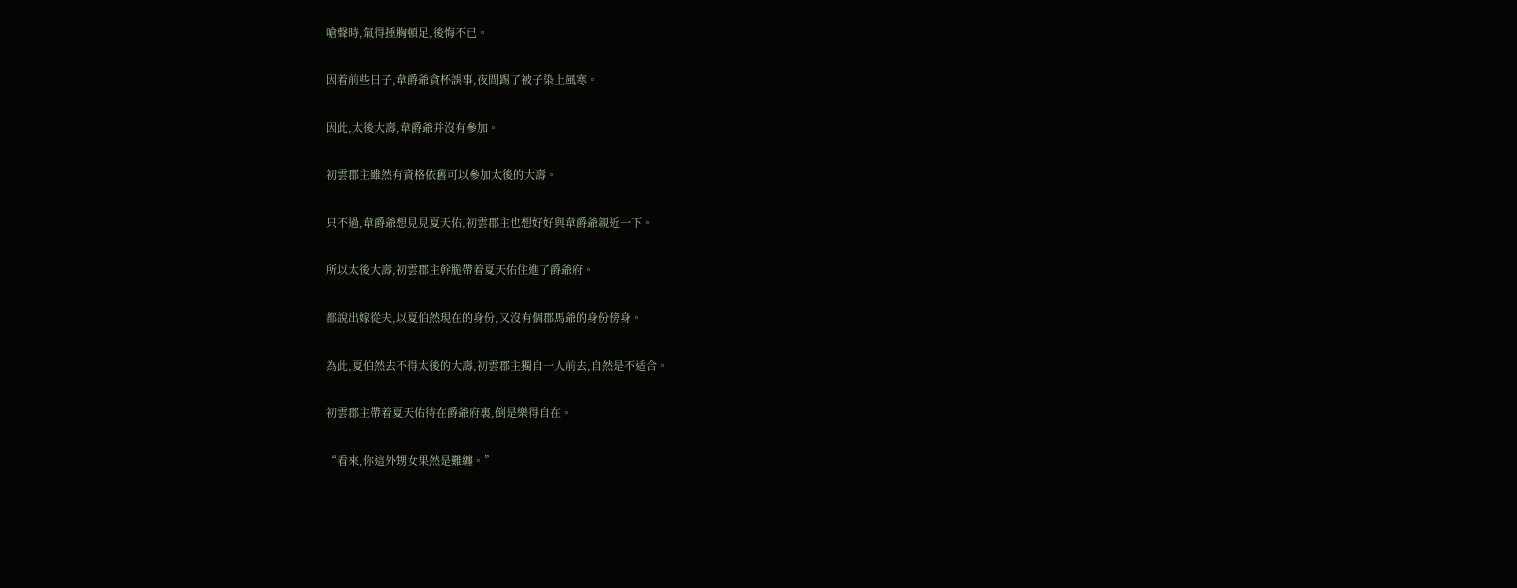嗆聲時,氣得捶胸頓足,後悔不已。

因着前些日子,韋爵爺貪杯誤事,夜間踢了被子染上風寒。

因此,太後大壽,韋爵爺并沒有參加。

初雲郡主雖然有資格依舊可以參加太後的大壽。

只不過,韋爵爺想見見夏天佑,初雲郡主也想好好與韋爵爺親近一下。

所以太後大壽,初雲郡主幹脆帶着夏天佑住進了爵爺府。

都說出嫁從夫,以夏伯然現在的身份,又沒有個郡馬爺的身份傍身。

為此,夏伯然去不得太後的大壽,初雲郡主獨自一人前去,自然是不适合。

初雲郡主帶着夏天佑待在爵爺府裏,倒是樂得自在。

“看來,你這外甥女果然是難纏。”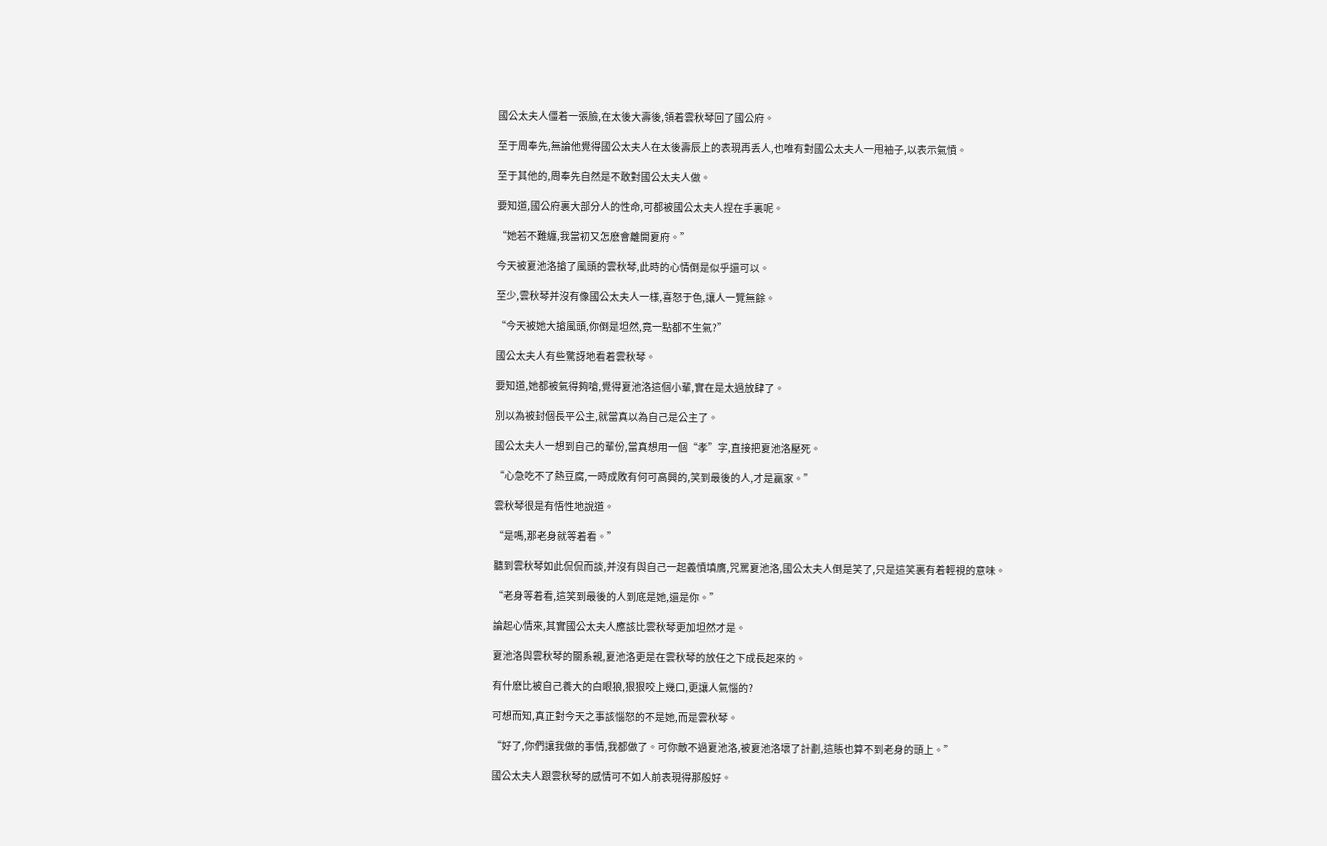國公太夫人僵着一張臉,在太後大壽後,領着雲秋琴回了國公府。

至于周奉先,無論他覺得國公太夫人在太後壽辰上的表現再丢人,也唯有對國公太夫人一甩袖子,以表示氣憤。

至于其他的,周奉先自然是不敢對國公太夫人做。

要知道,國公府裏大部分人的性命,可都被國公太夫人捏在手裏呢。

“她若不難纏,我當初又怎麽會離開夏府。”

今天被夏池洛搶了風頭的雲秋琴,此時的心情倒是似乎還可以。

至少,雲秋琴并沒有像國公太夫人一樣,喜怒于色,讓人一覽無餘。

“今天被她大搶風頭,你倒是坦然,竟一點都不生氣?”

國公太夫人有些驚訝地看着雲秋琴。

要知道,她都被氣得夠嗆,覺得夏池洛這個小輩,實在是太過放肆了。

別以為被封個長平公主,就當真以為自己是公主了。

國公太夫人一想到自己的輩份,當真想用一個“孝”字,直接把夏池洛壓死。

“心急吃不了熱豆腐,一時成敗有何可高興的,笑到最後的人,才是贏家。”

雲秋琴很是有悟性地說道。

“是嗎,那老身就等着看。”

聽到雲秋琴如此侃侃而談,并沒有與自己一起義憤填膺,咒罵夏池洛,國公太夫人倒是笑了,只是這笑裏有着輕視的意味。

“老身等着看,這笑到最後的人到底是她,還是你。”

論起心情來,其實國公太夫人應該比雲秋琴更加坦然才是。

夏池洛與雲秋琴的關系親,夏池洛更是在雲秋琴的放任之下成長起來的。

有什麽比被自己養大的白眼狼,狠狠咬上幾口,更讓人氣惱的?

可想而知,真正對今天之事該惱怒的不是她,而是雲秋琴。

“好了,你們讓我做的事情,我都做了。可你敵不過夏池洛,被夏池洛壞了計劃,這賬也算不到老身的頭上。”

國公太夫人跟雲秋琴的感情可不如人前表現得那般好。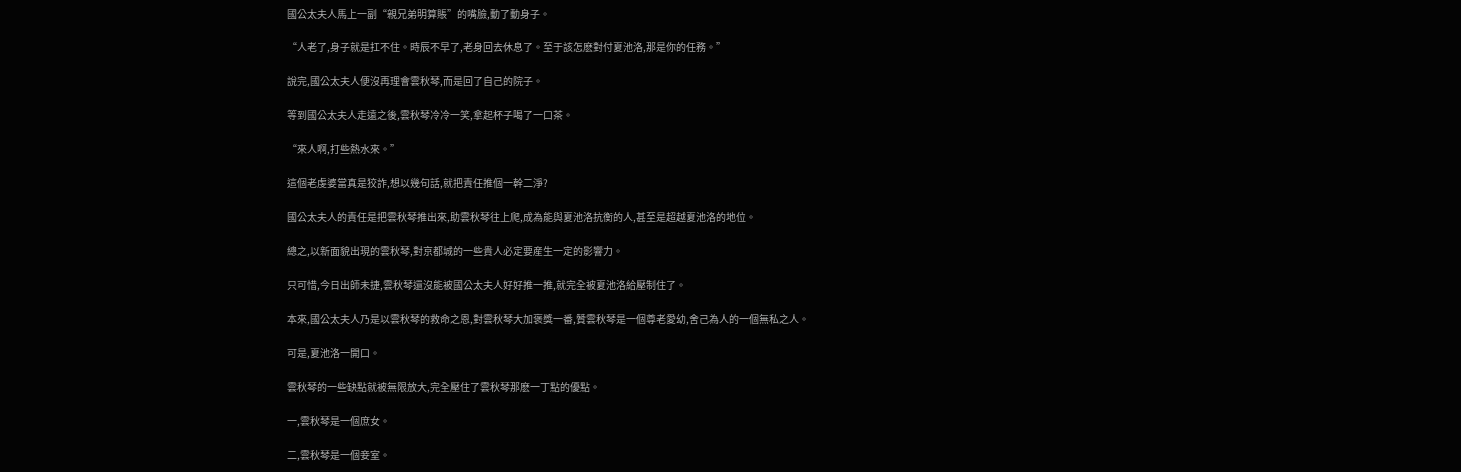國公太夫人馬上一副“親兄弟明算賬”的嘴臉,動了動身子。

“人老了,身子就是扛不住。時辰不早了,老身回去休息了。至于該怎麽對付夏池洛,那是你的任務。”

說完,國公太夫人便沒再理會雲秋琴,而是回了自己的院子。

等到國公太夫人走遠之後,雲秋琴冷冷一笑,拿起杯子喝了一口茶。

“來人啊,打些熱水來。”

這個老虔婆當真是狡詐,想以幾句話,就把責任推個一幹二淨?

國公太夫人的責任是把雲秋琴推出來,助雲秋琴往上爬,成為能與夏池洛抗衡的人,甚至是超越夏池洛的地位。

總之,以新面貌出現的雲秋琴,對京都城的一些貴人必定要産生一定的影響力。

只可惜,今日出師未捷,雲秋琴還沒能被國公太夫人好好推一推,就完全被夏池洛給壓制住了。

本來,國公太夫人乃是以雲秋琴的救命之恩,對雲秋琴大加褒獎一番,贊雲秋琴是一個尊老愛幼,舍己為人的一個無私之人。

可是,夏池洛一開口。

雲秋琴的一些缺點就被無限放大,完全壓住了雲秋琴那麽一丁點的優點。

一,雲秋琴是一個庶女。

二,雲秋琴是一個妾室。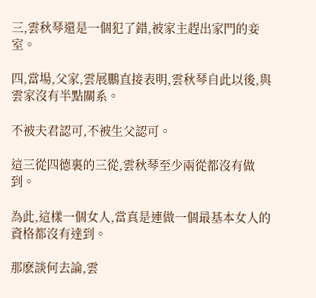三,雲秋琴還是一個犯了錯,被家主趕出家門的妾室。

四,當場,父家,雲展鵬直接表明,雲秋琴自此以後,與雲家沒有半點關系。

不被夫君認可,不被生父認可。

這三從四德裏的三從,雲秋琴至少兩從都沒有做到。

為此,這樣一個女人,當真是連做一個最基本女人的資格都沒有達到。

那麽談何去論,雲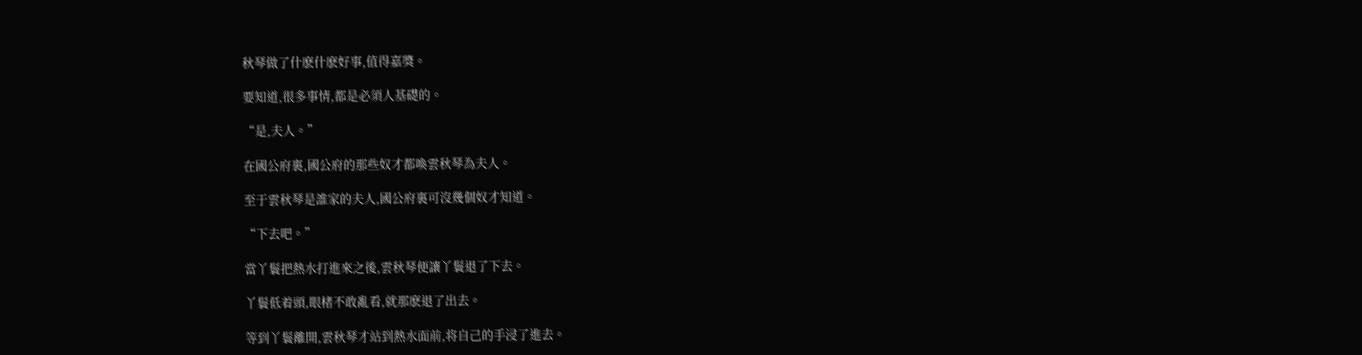秋琴做了什麽什麽好事,值得嘉獎。

要知道,很多事情,都是必須人基礎的。

“是,夫人。”

在國公府裏,國公府的那些奴才都喚雲秋琴為夫人。

至于雲秋琴是誰家的夫人,國公府裏可沒幾個奴才知道。

“下去吧。”

當丫鬟把熱水打進來之後,雲秋琴便讓丫鬟退了下去。

丫鬟低着頭,眼楮不敢亂看,就那麽退了出去。

等到丫鬟離開,雲秋琴才站到熱水面前,将自己的手浸了進去。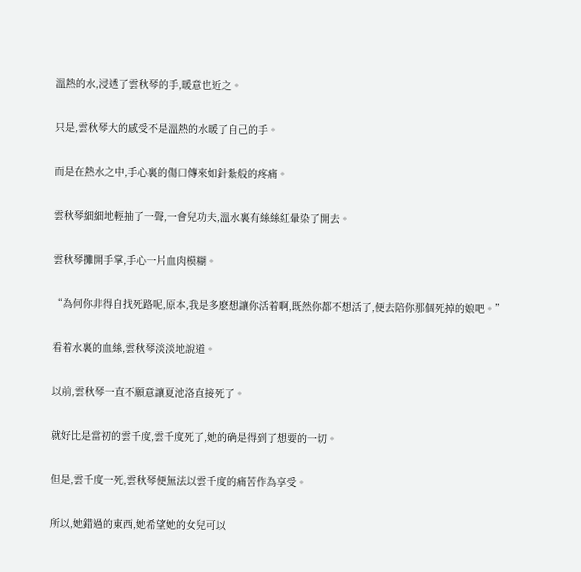溫熱的水,浸透了雲秋琴的手,暖意也近之。

只是,雲秋琴大的感受不是溫熱的水暖了自己的手。

而是在熱水之中,手心裏的傷口傳來如針紮般的疼痛。

雲秋琴細細地輕抽了一聲,一會兒功夫,溫水裏有絲絲紅暈染了開去。

雲秋琴攤開手掌,手心一片血肉模糊。

“為何你非得自找死路呢,原本,我是多麽想讓你活着啊,既然你都不想活了,便去陪你那個死掉的娘吧。”

看着水裏的血絲,雲秋琴淡淡地說道。

以前,雲秋琴一直不願意讓夏池洛直接死了。

就好比是當初的雲千度,雲千度死了,她的确是得到了想要的一切。

但是,雲千度一死,雲秋琴便無法以雲千度的痛苦作為享受。

所以,她錯過的東西,她希望她的女兒可以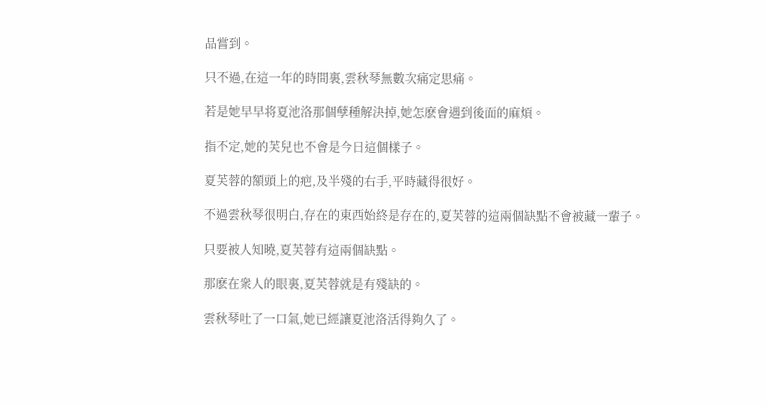品嘗到。

只不過,在這一年的時間裏,雲秋琴無數次痛定思痛。

若是她早早将夏池洛那個孽種解決掉,她怎麽會遇到後面的麻煩。

指不定,她的芙兒也不會是今日這個樣子。

夏芙蓉的額頭上的疤,及半殘的右手,平時藏得很好。

不過雲秋琴很明白,存在的東西始終是存在的,夏芙蓉的這兩個缺點不會被藏一輩子。

只要被人知曉,夏芙蓉有這兩個缺點。

那麽在衆人的眼裏,夏芙蓉就是有殘缺的。

雲秋琴吐了一口氣,她已經讓夏池洛活得夠久了。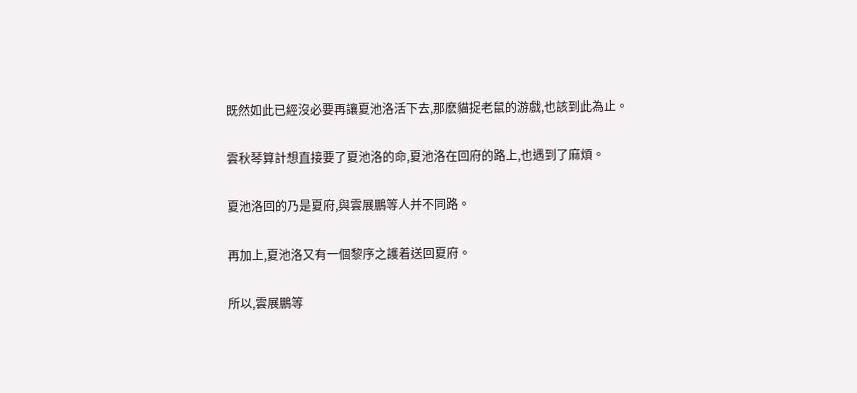既然如此已經沒必要再讓夏池洛活下去,那麽貓捉老鼠的游戲,也該到此為止。

雲秋琴算計想直接要了夏池洛的命,夏池洛在回府的路上,也遇到了麻煩。

夏池洛回的乃是夏府,與雲展鵬等人并不同路。

再加上,夏池洛又有一個黎序之護着送回夏府。

所以,雲展鵬等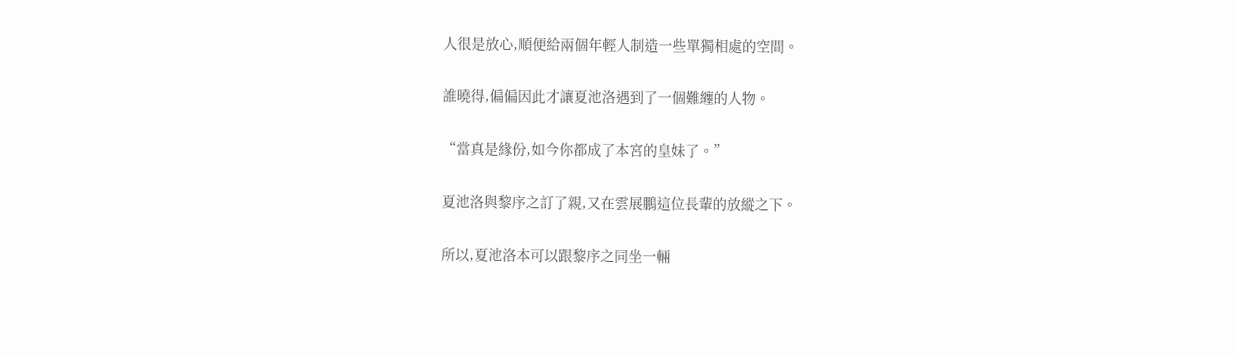人很是放心,順便給兩個年輕人制造一些單獨相處的空間。

誰曉得,偏偏因此才讓夏池洛遇到了一個難纏的人物。

“當真是緣份,如今你都成了本宮的皇妹了。”

夏池洛與黎序之訂了親,又在雲展鵬這位長輩的放縱之下。

所以,夏池洛本可以跟黎序之同坐一輛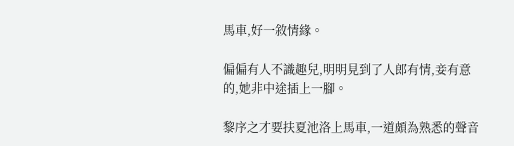馬車,好一敘情緣。

偏偏有人不識趣兒,明明見到了人郎有情,妾有意的,她非中途插上一腳。

黎序之才要扶夏池洛上馬車,一道頗為熟悉的聲音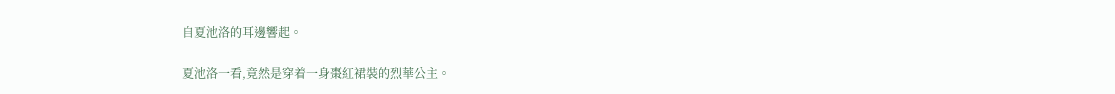自夏池洛的耳邊響起。

夏池洛一看,竟然是穿着一身棗紅裙裝的烈華公主。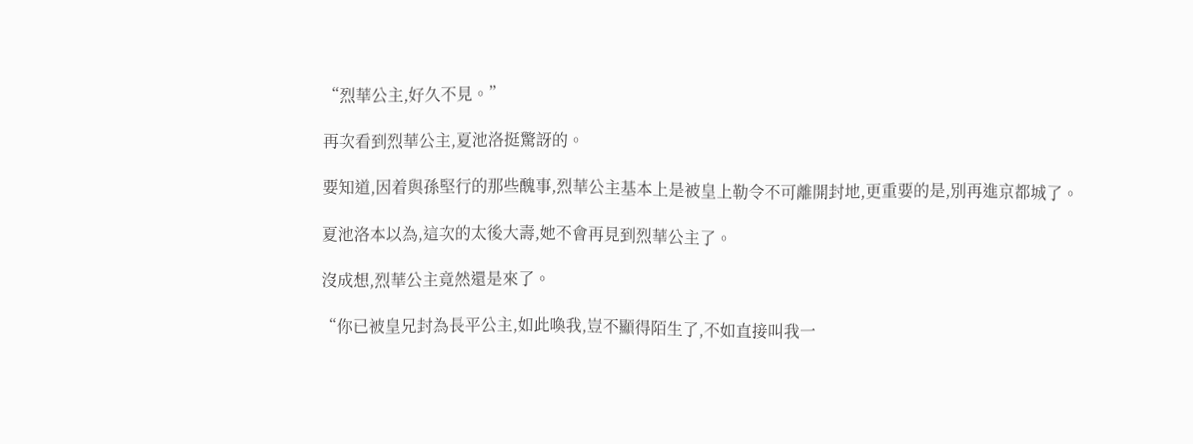“烈華公主,好久不見。”

再次看到烈華公主,夏池洛挺驚訝的。

要知道,因着與孫堅行的那些醜事,烈華公主基本上是被皇上勒令不可離開封地,更重要的是,別再進京都城了。

夏池洛本以為,這次的太後大壽,她不會再見到烈華公主了。

沒成想,烈華公主竟然還是來了。

“你已被皇兄封為長平公主,如此喚我,豈不顯得陌生了,不如直接叫我一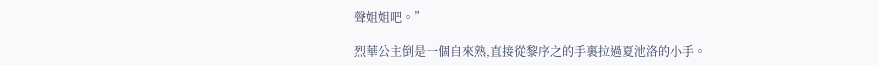聲姐姐吧。”

烈華公主倒是一個自來熟,直接從黎序之的手裏拉過夏池洛的小手。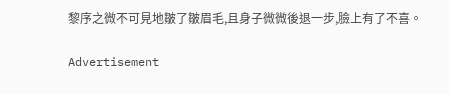黎序之微不可見地皺了皺眉毛,且身子微微後退一步,臉上有了不喜。

Advertisement